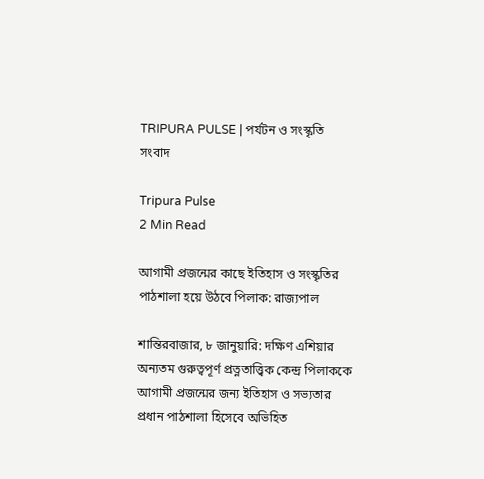TRIPURA PULSE | পর্যটন ও সংস্কৃতি সংবাদ

Tripura Pulse
2 Min Read

আগামী প্রজন্মের কাছে ইতিহাস ও সংস্কৃতির পাঠশালা হয়ে উঠবে পিলাক: রাজ্যপাল

শান্তিরবাজার, ৮ জানুয়ারি: দক্ষিণ এশিয়ার অন্যতম গুরুত্বপূর্ণ প্রত্নতাত্ত্বিক কেন্দ্র পিলাককে আগামী প্রজন্মের জন্য ইতিহাস ও সভ্যতার প্রধান পাঠশালা হিসেবে অভিহিত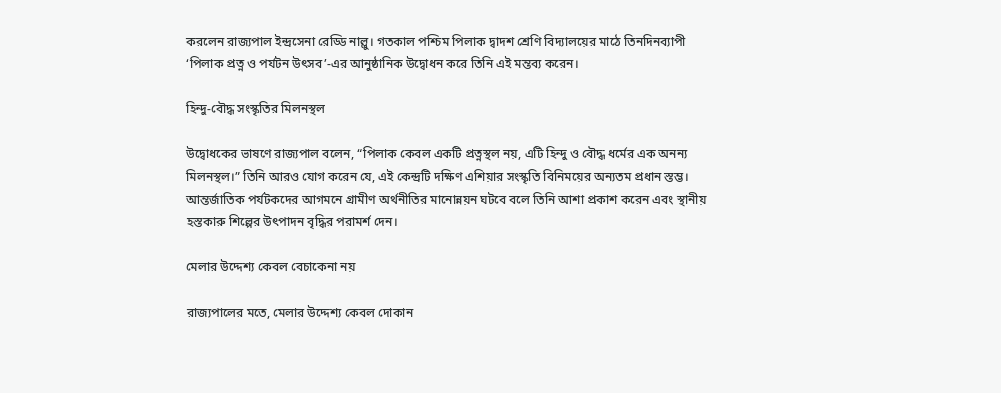করলেন রাজ্যপাল ইন্দ্রসেনা রেড্ডি নাল্লু। গতকাল পশ্চিম পিলাক দ্বাদশ শ্রেণি বিদ্যালয়ের মাঠে তিনদিনব্যাপী ‘পিলাক প্রত্ন ও পর্যটন উৎসব’-এর আনুষ্ঠানিক উদ্বোধন করে তিনি এই মন্তব্য করেন।

হিন্দু-বৌদ্ধ সংস্কৃতির মিলনস্থল

উদ্বোধকের ভাষণে রাজ্যপাল বলেন, “পিলাক কেবল একটি প্রত্নস্থল নয়, এটি হিন্দু ও বৌদ্ধ ধর্মের এক অনন্য মিলনস্থল।” তিনি আরও যোগ করেন যে, এই কেন্দ্রটি দক্ষিণ এশিয়ার সংস্কৃতি বিনিময়ের অন্যতম প্রধান স্তম্ভ। আন্তর্জাতিক পর্যটকদের আগমনে গ্রামীণ অর্থনীতির মানোন্নয়ন ঘটবে বলে তিনি আশা প্রকাশ করেন এবং স্থানীয় হস্তকারু শিল্পের উৎপাদন বৃদ্ধির পরামর্শ দেন।

মেলার উদ্দেশ্য কেবল বেচাকেনা নয়

রাজ্যপালের মতে, মেলার উদ্দেশ্য কেবল দোকান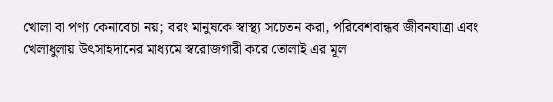খোলা বা পণ্য কেনাবেচা নয়; বরং মানুষকে স্বাস্থ্য সচেতন করা, পরিবেশবান্ধব জীবনযাত্রা এবং খেলাধুলায় উৎসাহদানের মাধ্যমে স্বরোজগারী করে তোলাই এর মূল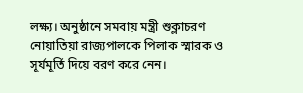লক্ষ্য। অনুষ্ঠানে সমবায় মন্ত্রী শুক্লাচরণ নোয়াতিয়া রাজ্যপালকে পিলাক স্মারক ও সূর্যমূর্তি দিয়ে বরণ করে নেন।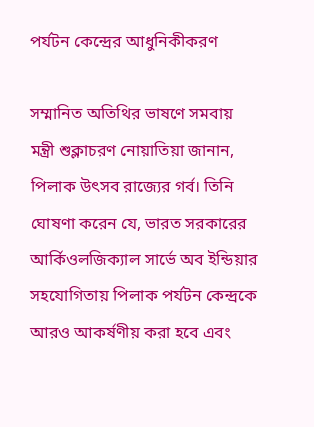পর্যটন কেন্দ্রের আধুনিকীকরণ

সম্মানিত অতিথির ভাষণে সমবায় মন্ত্রী শুক্লাচরণ নোয়াতিয়া জানান, পিলাক উৎসব রাজ্যের গর্ব। তিনি ঘোষণা করেন যে, ভারত সরকারের আর্কিওলজিক্যাল সার্ভে অব ইন্ডিয়ার সহযোগিতায় পিলাক পর্যটন কেন্দ্রকে আরও আকর্ষণীয় করা হবে এবং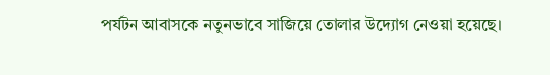পর্যটন আবাসকে নতুনভাবে সাজিয়ে তোলার উদ্যোগ নেওয়া হয়েছে।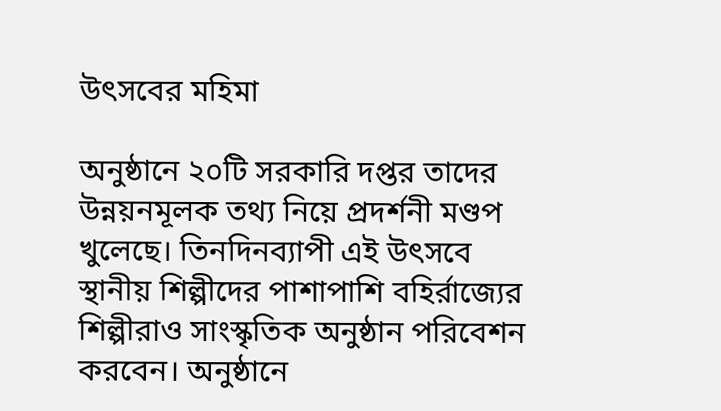উৎসবের মহিমা

অনুষ্ঠানে ২০টি সরকারি দপ্তর তাদের উন্নয়নমূলক তথ্য নিয়ে প্রদর্শনী মণ্ডপ খুলেছে। তিনদিনব্যাপী এই উৎসবে স্থানীয় শিল্পীদের পাশাপাশি বহির্রাজ্যের শিল্পীরাও সাংস্কৃতিক অনুষ্ঠান পরিবেশন করবেন। অনুষ্ঠানে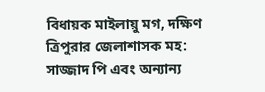বিধায়ক মাইলায়ু মগ, দক্ষিণ ত্রিপুরার জেলাশাসক মহ: সাজ্জাদ পি এবং অন্যান্য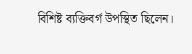বিশিষ্ট ব্যক্তিবর্গ উপস্থিত ছিলেন।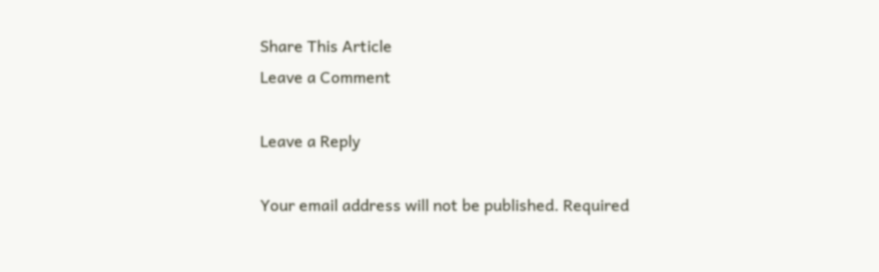Share This Article
Leave a Comment

Leave a Reply

Your email address will not be published. Required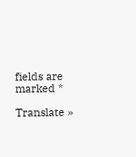fields are marked *

Translate »